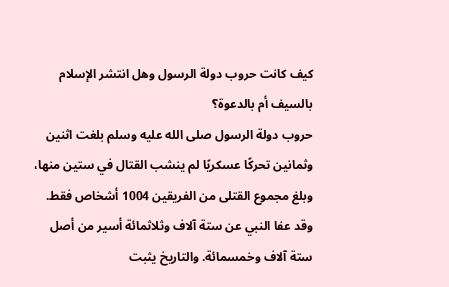كيف كانت حروب دولة الرسول وهل انتشر الإسلام بالسيف أم بالدعوة؟
حروب دولة الرسول صلى الله عليه وسلم بلغت اثنين وثمانين تحركًا عسكريًا لم ينشب القتال في ستين منها، وبلغ مجموع القتلى من الفريقين 1004 أشخاص فقط. وقد عفا النبي عن ستة آلاف وثلاثمائة أسير من أصل ستة آلاف وخمسمائة. والتاريخ يثبت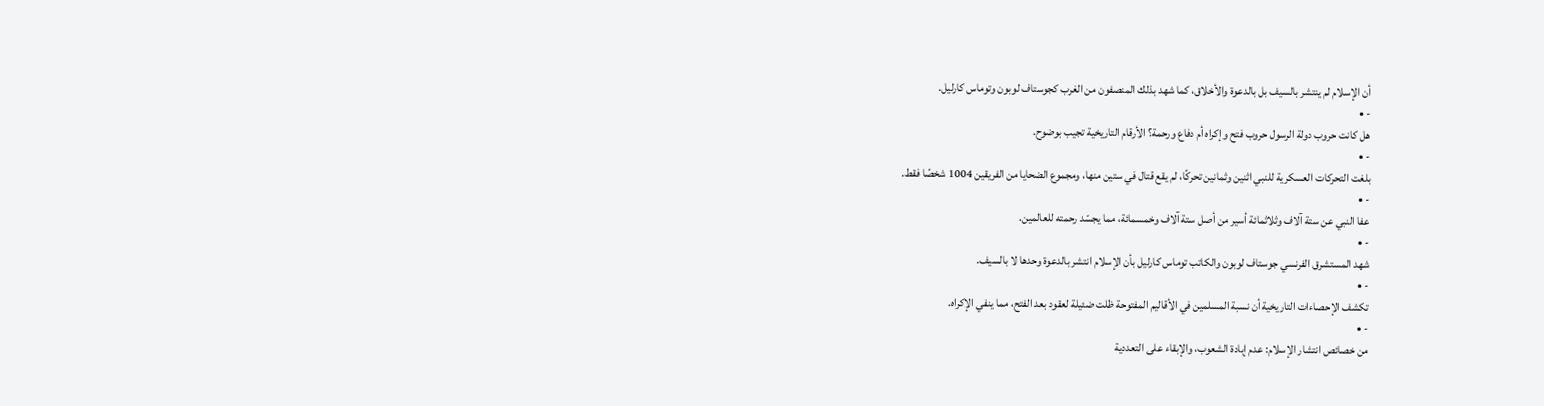أن الإسلام لم ينتشر بالسيف بل بالدعوة والأخلاق، كما شهد بذلك المنصفون من الغرب كجوستاف لوبون وتوماس كارليل.
- •
هل كانت حروب دولة الرسول حروب فتح وإكراه أم دفاع ورحمة؟ الأرقام التاريخية تجيب بوضوح.
- •
بلغت التحركات العسكرية للنبي اثنين وثمانين تحركًا، لم يقع قتال في ستين منها، ومجموع الضحايا من الفريقين 1004 شخصًا فقط.
- •
عفا النبي عن ستة آلاف وثلاثمائة أسير من أصل ستة آلاف وخمسمائة، مما يجسّد رحمته للعالمين.
- •
شهد المستشرق الفرنسي جوستاف لوبون والكاتب توماس كارليل بأن الإسلام انتشر بالدعوة وحدها لا بالسيف.
- •
تكشف الإحصاءات التاريخية أن نسبة المسلمين في الأقاليم المفتوحة ظلت ضئيلة لعقود بعد الفتح، مما ينفي الإكراه.
- •
من خصائص انتشار الإسلام: عدم إبادة الشعوب، والإبقاء على التعددية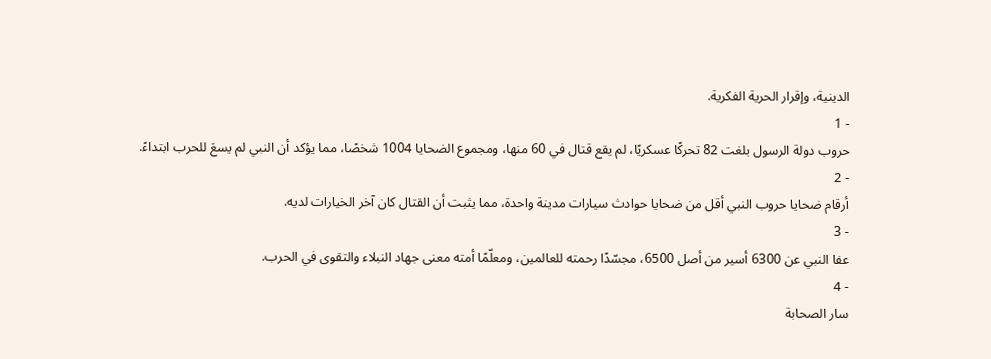الدينية، وإقرار الحرية الفكرية.
- 1
حروب دولة الرسول بلغت 82 تحركًا عسكريًا، لم يقع قتال في 60 منها، ومجموع الضحايا 1004 شخصًا، مما يؤكد أن النبي لم يسعَ للحرب ابتداءً.
- 2
أرقام ضحايا حروب النبي أقل من ضحايا حوادث سيارات مدينة واحدة، مما يثبت أن القتال كان آخر الخيارات لديه.
- 3
عفا النبي عن 6300 أسير من أصل 6500، مجسّدًا رحمته للعالمين، ومعلّمًا أمته معنى جهاد النبلاء والتقوى في الحرب.
- 4
سار الصحابة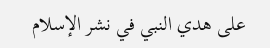على هدي النبي في نشر الإسلام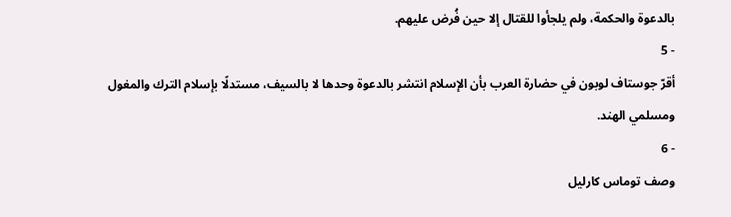بالدعوة والحكمة، ولم يلجأوا للقتال إلا حين فُرض عليهم.
- 5
أقرّ جوستاف لوبون في حضارة العرب بأن الإسلام انتشر بالدعوة وحدها لا بالسيف، مستدلًا بإسلام الترك والمغول ومسلمي الهند.
- 6
وصف توماس كارليل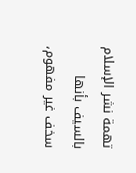تهمة نشر الإسلام بالسيف بأنها سخف غير مفهوم،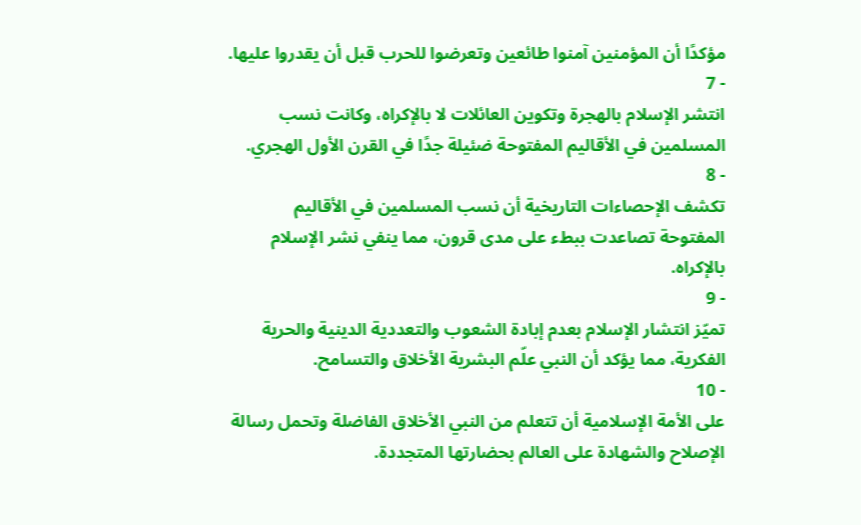مؤكدًا أن المؤمنين آمنوا طائعين وتعرضوا للحرب قبل أن يقدروا عليها.
- 7
انتشر الإسلام بالهجرة وتكوين العائلات لا بالإكراه، وكانت نسب المسلمين في الأقاليم المفتوحة ضئيلة جدًا في القرن الأول الهجري.
- 8
تكشف الإحصاءات التاريخية أن نسب المسلمين في الأقاليم المفتوحة تصاعدت ببطء على مدى قرون، مما ينفي نشر الإسلام بالإكراه.
- 9
تميّز انتشار الإسلام بعدم إبادة الشعوب والتعددية الدينية والحرية الفكرية، مما يؤكد أن النبي علّم البشرية الأخلاق والتسامح.
- 10
على الأمة الإسلامية أن تتعلم من النبي الأخلاق الفاضلة وتحمل رسالة الإصلاح والشهادة على العالم بحضارتها المتجددة.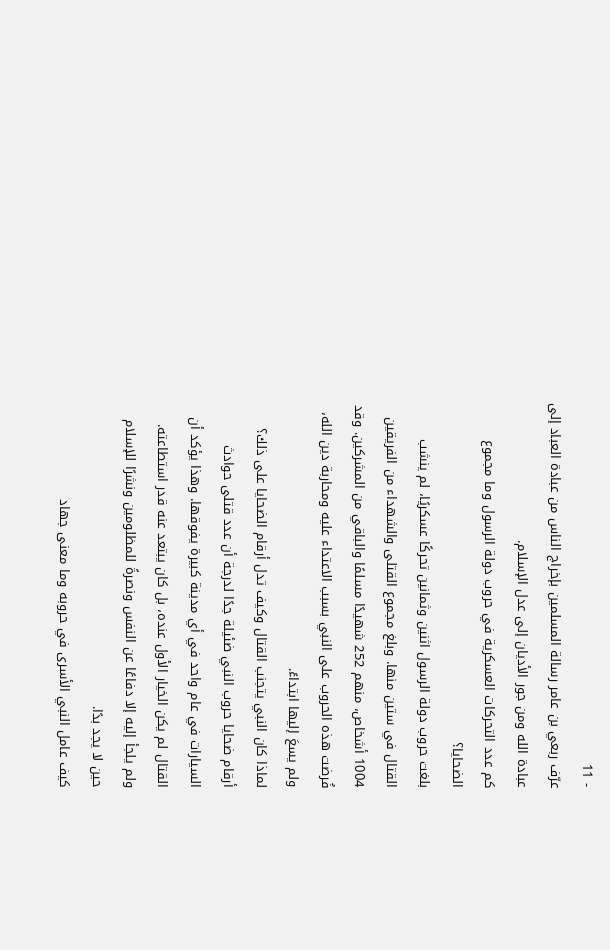- 11
عرّف ربعي بن عامر رسالة المسلمين بإخراج الناس من عبادة العباد إلى عبادة الله ومن جور الأديان إلى عدل الإسلام.
كم عدد التحركات العسكرية في حروب دولة الرسول وما مجموع الضحايا؟
بلغت حروب دولة الرسول اثنين وثمانين تحركًا عسكريًا، لم ينشب القتال في ستين منها. وبلغ مجموع القتلى والشهداء من الفريقين 1004 أشخاص، منهم 252 شهيدًا مسلمًا والباقي من المشركين. وقد فُرضت هذه الحروب على النبي بسبب الاعتداء عليه ومحاربة دين الله، ولم يسعَ إليها ابتداءً.
لماذا كان النبي يتجنب القتال وكيف تدل أرقام الضحايا على ذلك؟
أرقام ضحايا حروب النبي ضئيلة جدًا لدرجة أن عدد قتلى حوادث السيارات في عام واحد في أي مدينة كبيرة يفوقها. وهذا يؤكد أن القتال لم يكن الخيار الأول عنده، بل كان يبتعد عنه قدر استطاعته. ولم يلجأ إليه إلا دفاعًا عن النفس ونصرةً للمظلومين ونشرًا للإسلام حين لا يجد بدًا.
كيف عامل النبي الأسرى في حروبه وما معنى جهاد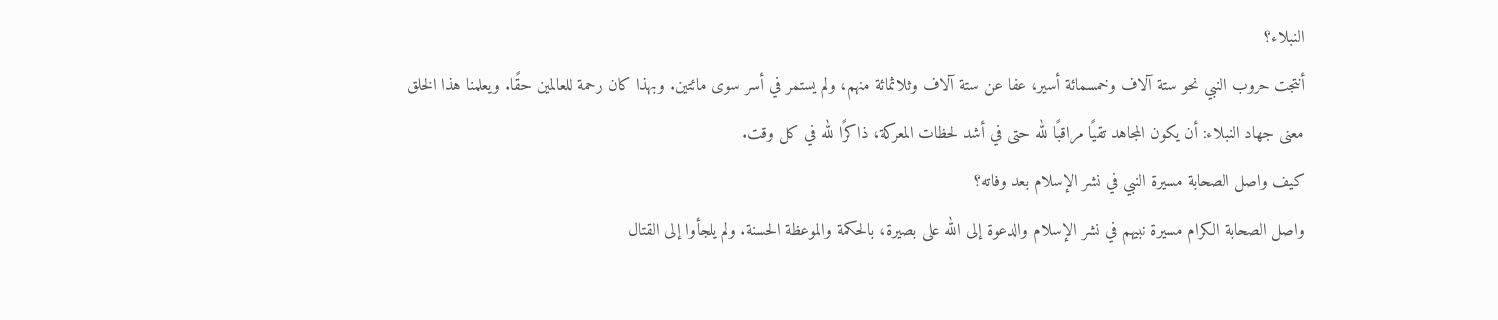النبلاء؟
أنتجت حروب النبي نحو ستة آلاف وخمسمائة أسير، عفا عن ستة آلاف وثلاثمائة منهم، ولم يستمر في أسر سوى مائتين. وبهذا كان رحمة للعالمين حقًا. ويعلمنا هذا الخلق معنى جهاد النبلاء: أن يكون المجاهد تقيًا مراقبًا لله حتى في أشد لحظات المعركة، ذاكرًا لله في كل وقت.
كيف واصل الصحابة مسيرة النبي في نشر الإسلام بعد وفاته؟
واصل الصحابة الكرام مسيرة نبيهم في نشر الإسلام والدعوة إلى الله على بصيرة، بالحكمة والموعظة الحسنة. ولم يلجأوا إلى القتال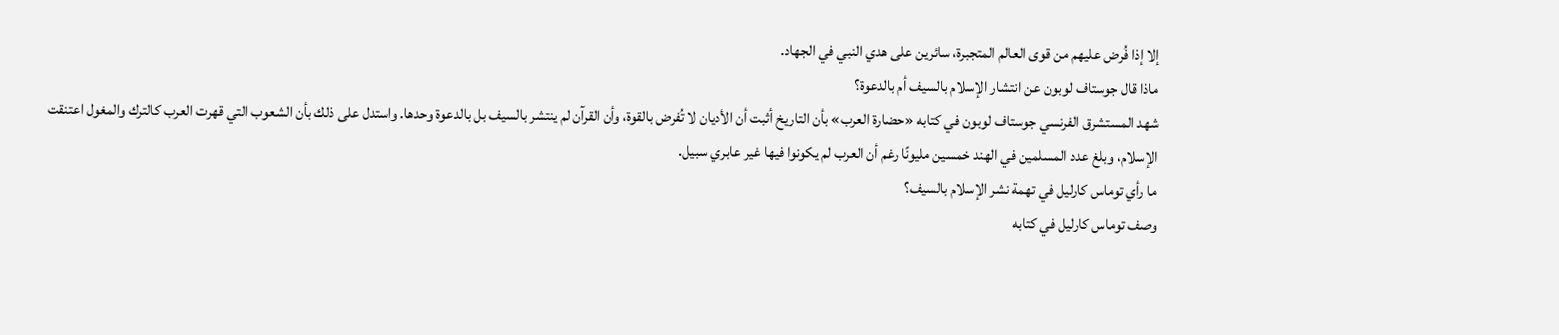إلا إذا فُرض عليهم من قوى العالم المتجبرة، سائرين على هدي النبي في الجهاد.
ماذا قال جوستاف لوبون عن انتشار الإسلام بالسيف أم بالدعوة؟
شهد المستشرق الفرنسي جوستاف لوبون في كتابه «حضارة العرب» بأن التاريخ أثبت أن الأديان لا تُفرض بالقوة، وأن القرآن لم ينتشر بالسيف بل بالدعوة وحدها. واستدل على ذلك بأن الشعوب التي قهرت العرب كالترك والمغول اعتنقت الإسلام، وبلغ عدد المسلمين في الهند خمسين مليونًا رغم أن العرب لم يكونوا فيها غير عابري سبيل.
ما رأي توماس كارليل في تهمة نشر الإسلام بالسيف؟
وصف توماس كارليل في كتابه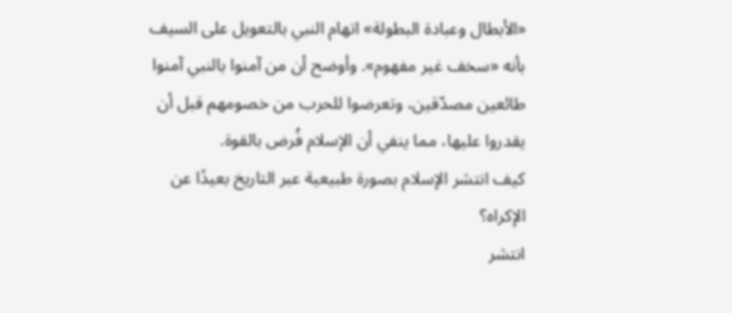«الأبطال وعبادة البطولة» اتهام النبي بالتعويل على السيف بأنه «سخف غير مفهوم». وأوضح أن من آمنوا بالنبي آمنوا طائعين مصدّقين، وتعرضوا للحرب من خصومهم قبل أن يقدروا عليها، مما ينفي أن الإسلام فُرض بالقوة.
كيف انتشر الإسلام بصورة طبيعية عبر التاريخ بعيدًا عن الإكراه؟
انتشر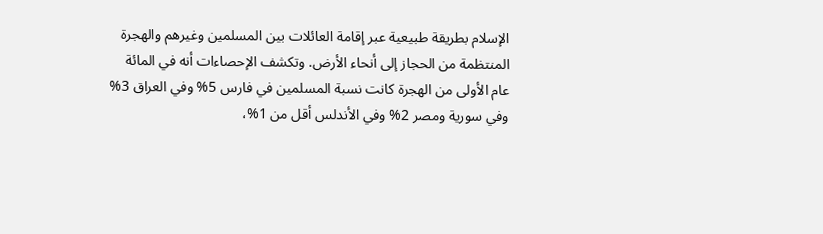الإسلام بطريقة طبيعية عبر إقامة العائلات بين المسلمين وغيرهم والهجرة المنتظمة من الحجاز إلى أنحاء الأرض. وتكشف الإحصاءات أنه في المائة عام الأولى من الهجرة كانت نسبة المسلمين في فارس 5% وفي العراق 3% وفي سورية ومصر 2% وفي الأندلس أقل من 1%،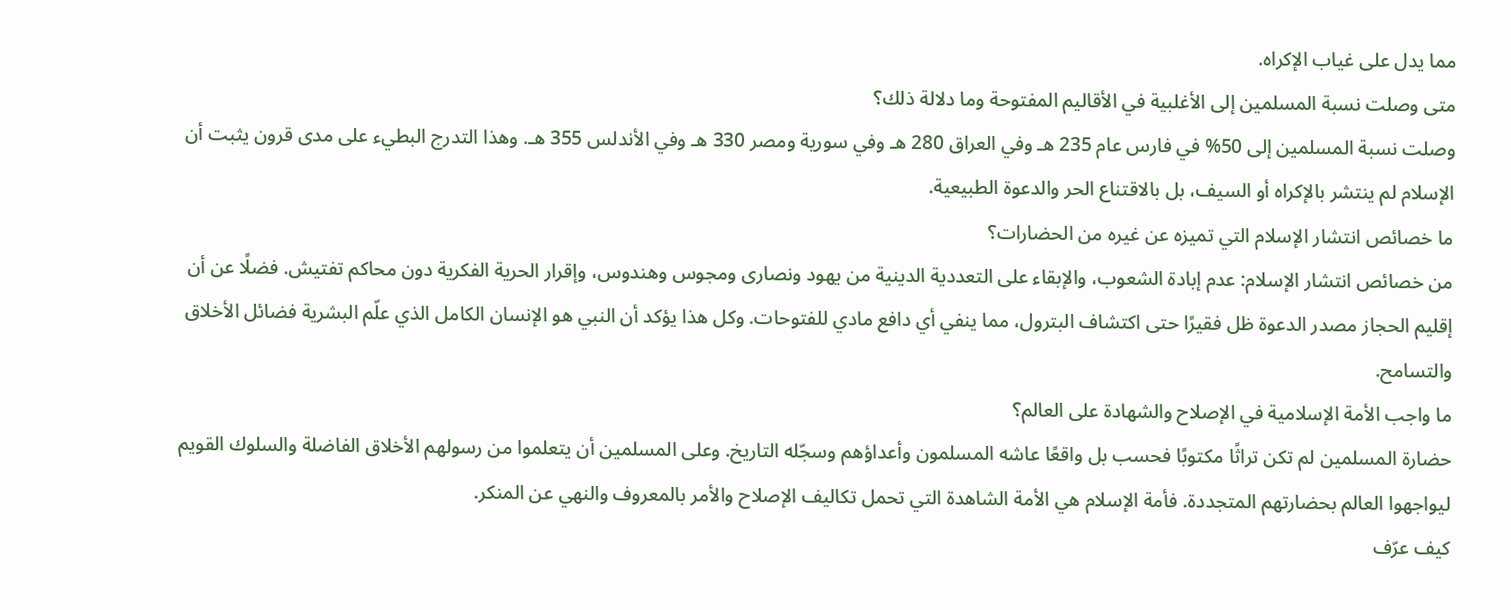مما يدل على غياب الإكراه.
متى وصلت نسبة المسلمين إلى الأغلبية في الأقاليم المفتوحة وما دلالة ذلك؟
وصلت نسبة المسلمين إلى 50% في فارس عام 235 هـ وفي العراق 280 هـ وفي سورية ومصر 330 هـ وفي الأندلس 355 هـ. وهذا التدرج البطيء على مدى قرون يثبت أن الإسلام لم ينتشر بالإكراه أو السيف، بل بالاقتناع الحر والدعوة الطبيعية.
ما خصائص انتشار الإسلام التي تميزه عن غيره من الحضارات؟
من خصائص انتشار الإسلام: عدم إبادة الشعوب، والإبقاء على التعددية الدينية من يهود ونصارى ومجوس وهندوس، وإقرار الحرية الفكرية دون محاكم تفتيش. فضلًا عن أن إقليم الحجاز مصدر الدعوة ظل فقيرًا حتى اكتشاف البترول، مما ينفي أي دافع مادي للفتوحات. وكل هذا يؤكد أن النبي هو الإنسان الكامل الذي علّم البشرية فضائل الأخلاق والتسامح.
ما واجب الأمة الإسلامية في الإصلاح والشهادة على العالم؟
حضارة المسلمين لم تكن تراثًا مكتوبًا فحسب بل واقعًا عاشه المسلمون وأعداؤهم وسجّله التاريخ. وعلى المسلمين أن يتعلموا من رسولهم الأخلاق الفاضلة والسلوك القويم ليواجهوا العالم بحضارتهم المتجددة. فأمة الإسلام هي الأمة الشاهدة التي تحمل تكاليف الإصلاح والأمر بالمعروف والنهي عن المنكر.
كيف عرّف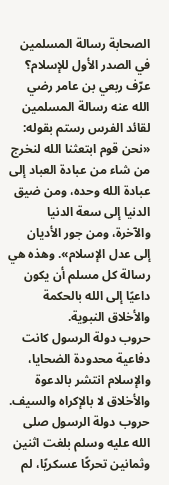الصحابة رسالة المسلمين في الصدر الأول للإسلام؟
عرّف ربعي بن عامر رضي الله عنه رسالة المسلمين لقائد الفرس رستم بقوله: «نحن قوم ابتعثنا الله لنخرج من شاء من عبادة العباد إلى عبادة الله وحده، ومن ضيق الدنيا إلى سعة الدنيا والآخرة، ومن جور الأديان إلى عدل الإسلام». وهذه هي رسالة كل مسلم أن يكون داعيًا إلى الله بالحكمة والأخلاق النبوية.
حروب دولة الرسول كانت دفاعية محدودة الضحايا، والإسلام انتشر بالدعوة والأخلاق لا بالإكراه والسيف.
حروب دولة الرسول صلى الله عليه وسلم بلغت اثنين وثمانين تحركًا عسكريًا، لم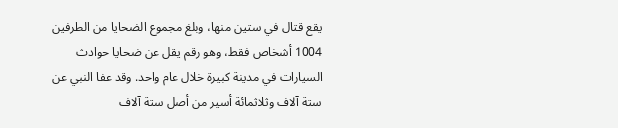يقع قتال في ستين منها، وبلغ مجموع الضحايا من الطرفين 1004 أشخاص فقط، وهو رقم يقل عن ضحايا حوادث السيارات في مدينة كبيرة خلال عام واحد. وقد عفا النبي عن ستة آلاف وثلاثمائة أسير من أصل ستة آلاف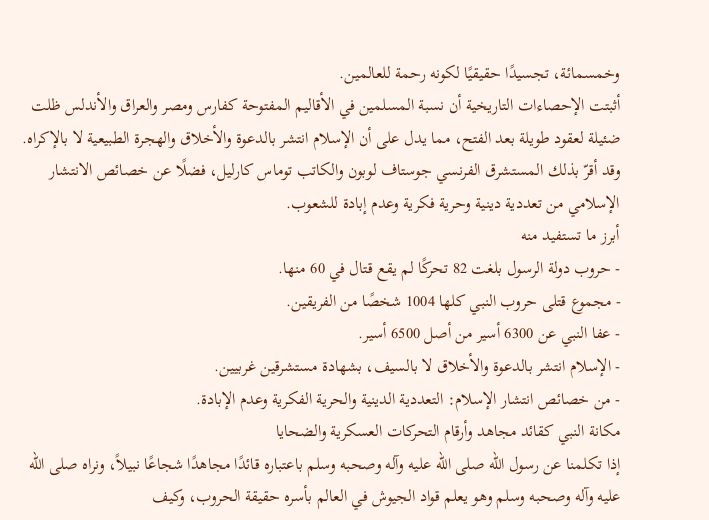وخمسمائة، تجسيدًا حقيقيًا لكونه رحمة للعالمين.
أثبتت الإحصاءات التاريخية أن نسبة المسلمين في الأقاليم المفتوحة كفارس ومصر والعراق والأندلس ظلت ضئيلة لعقود طويلة بعد الفتح، مما يدل على أن الإسلام انتشر بالدعوة والأخلاق والهجرة الطبيعية لا بالإكراه. وقد أقرّ بذلك المستشرق الفرنسي جوستاف لوبون والكاتب توماس كارليل، فضلًا عن خصائص الانتشار الإسلامي من تعددية دينية وحرية فكرية وعدم إبادة للشعوب.
أبرز ما تستفيد منه
- حروب دولة الرسول بلغت 82 تحركًا لم يقع قتال في 60 منها.
- مجموع قتلى حروب النبي كلها 1004 شخصًا من الفريقين.
- عفا النبي عن 6300 أسير من أصل 6500 أسير.
- الإسلام انتشر بالدعوة والأخلاق لا بالسيف، بشهادة مستشرقين غربيين.
- من خصائص انتشار الإسلام: التعددية الدينية والحرية الفكرية وعدم الإبادة.
مكانة النبي كقائد مجاهد وأرقام التحركات العسكرية والضحايا
إذا تكلمنا عن رسول الله صلى الله عليه وآله وصحبه وسلم باعتباره قائدًا مجاهدًا شجاعًا نبيلاً، ونراه صلى الله عليه وآله وصحبه وسلم وهو يعلم قواد الجيوش في العالم بأسره حقيقة الحروب، وكيف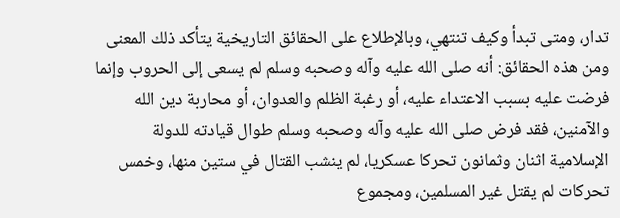تدار، ومتى تبدأ وكيف تنتهي، وبالإطلاع على الحقائق التاريخية يتأكد ذلك المعنى ومن هذه الحقائق: أنه صلى الله عليه وآله وصحبه وسلم لم يسعى إلى الحروب وإنما فرضت عليه بسبب الاعتداء عليه، أو رغبة الظلم والعدوان، أو محاربة دين الله والآمنين، فقد فرض صلى الله عليه وآله وصحبه وسلم طوال قيادته للدولة الإسلامية اثنان وثمانون تحركا عسكريا، لم ينشب القتال في ستين منها، وخمس تحركات لم يقتل غير المسلمين، ومجموع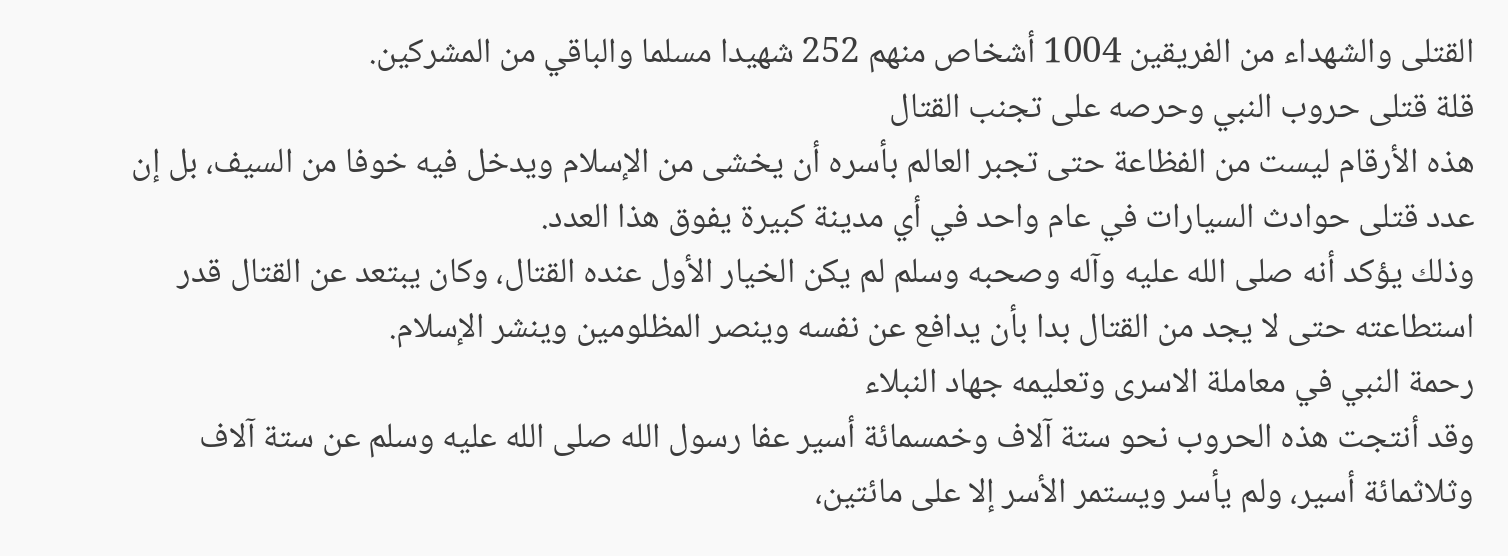القتلى والشهداء من الفريقين 1004 أشخاص منهم 252 شهيدا مسلما والباقي من المشركين.
قلة قتلى حروب النبي وحرصه على تجنب القتال
هذه الأرقام ليست من الفظاعة حتى تجبر العالم بأسره أن يخشى من الإسلام ويدخل فيه خوفا من السيف، بل إن عدد قتلى حوادث السيارات في عام واحد في أي مدينة كبيرة يفوق هذا العدد.
وذلك يؤكد أنه صلى الله عليه وآله وصحبه وسلم لم يكن الخيار الأول عنده القتال، وكان يبتعد عن القتال قدر استطاعته حتى لا يجد من القتال بدا بأن يدافع عن نفسه وينصر المظلومين وينشر الإسلام.
رحمة النبي في معاملة الاسرى وتعليمه جهاد النبلاء
وقد أنتجت هذه الحروب نحو ستة آلاف وخمسمائة أسير عفا رسول الله صلى الله عليه وسلم عن ستة آلاف وثلاثمائة أسير، ولم يأسر ويستمر الأسر إلا على مائتين،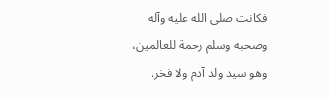فكانت صلى الله عليه وآله وصحبه وسلم رحمة للعالمين، وهو سيد ولد آدم ولا فخر.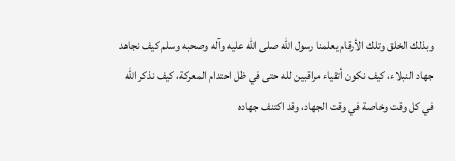وبذلك الخلق وتلك الأرقام يعلمنا رسول الله صلى الله عليه وآله وصحبه وسلم كيف نجاهد جهاد النبلاء، كيف نكون أتقياء مراقبين لله حتى في ظل احتدام المعركة، كيف نذكر الله في كل وقت وخاصة في وقت الجهاد، وقد اكتنف جهاده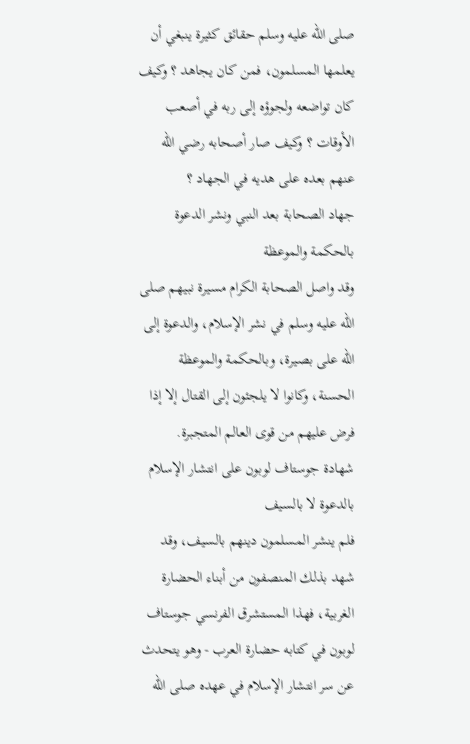صلى الله عليه وسلم حقائق كثيرة ينبغي أن يعلمها المسلمون، فمن كان يجاهد ؟ وكيف كان تواضعه ولجوؤه إلى ربه في أصعب الأوقات ؟ وكيف صار أصحابه رضي الله عنهم بعده على هديه في الجهاد ؟
جهاد الصحابة بعد النبي ونشر الدعوة بالحكمة والموعظة
وقد واصل الصحابة الكرام مسيرة نبيهم صلى الله عليه وسلم في نشر الإسلام، والدعوة إلى الله على بصيرة، وبالحكمة والموعظة الحسنة، وكانوا لا يلجئون إلى القتال إلا إذا فرض عليهم من قوى العالم المتجبرة.
شهادة جوستاف لوبون على انتشار الإسلام بالدعوة لا بالسيف
فلم ينشر المسلمون دينهم بالسيف، وقد شهد بذلك المنصفون من أبناء الحضارة الغربية، فهذا المستشرق الفرنسي جوستاف لوبون في كتابه حضارة العرب - وهو يتحدث عن سر انتشار الإسلام في عهده صلى الله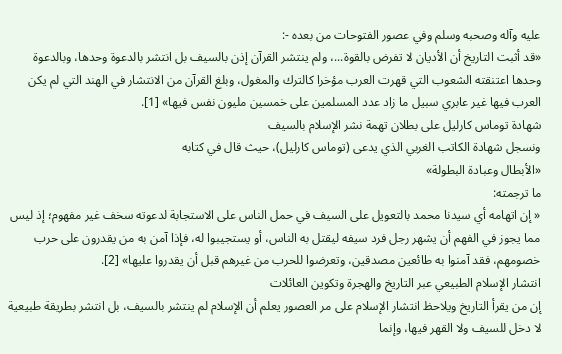عليه وآله وصحبه وسلم وفي عصور الفتوحات من بعده -:
«قد أثبت التاريخ أن الأديان لا تفرض بالقوة...، ولم ينتشر القرآن إذن بالسيف بل انتشر بالدعوة وحدها، وبالدعوة وحدها اعتنقته الشعوب التي قهرت العرب مؤخرا كالترك والمغول، وبلغ القرآن من الانتشار في الهند التي لم يكن العرب فيها غير عابري سبيل ما زاد عدد المسلمين على خمسين مليون نفس فيها» [1].
شهادة توماس كارليل على بطلان تهمة نشر الإسلام بالسيف
ونسجل شهادة الكاتب الغربي الذي يدعى (توماس كارليل)، حيث قال في كتابه
«الأبطال وعبادة البطولة»
ما ترجمته:
« إن اتهامه أي سيدنا محمد بالتعويل على السيف في حمل الناس على الاستجابة لدعوته سخف غير مفهوم؛ إذ ليس مما يجوز في الفهم أن يشهر رجل فرد سيفه ليقتل به الناس، أو يستجيبوا له، فإذا آمن به من يقدرون على حرب خصومهم، فقد آمنوا به طائعين مصدقين، وتعرضوا للحرب من غيرهم قبل أن يقدروا عليها» [2].
انتشار الإسلام الطبيعي عبر التاريخ والهجرة وتكوين العائلات
إن من يقرأ التاريخ ويلاحظ انتشار الإسلام على مر العصور يعلم أن الإسلام لم ينتشر بالسيف، بل انتشر بطريقة طبيعية لا دخل للسيف ولا القهر فيها، وإنما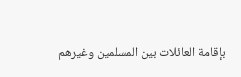بإقامة العائلات بين المسلمين وغيرهم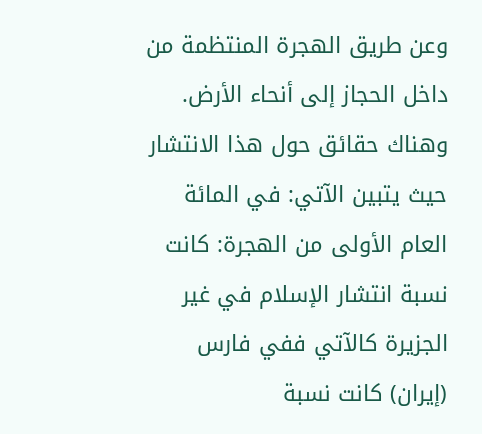وعن طريق الهجرة المنتظمة من داخل الحجاز إلى أنحاء الأرض.
وهناك حقائق حول هذا الانتشار حيث يتبين الآتي: في المائة العام الأولى من الهجرة: كانت نسبة انتشار الإسلام في غير الجزيرة كالآتي ففي فارس (إيران) كانت نسبة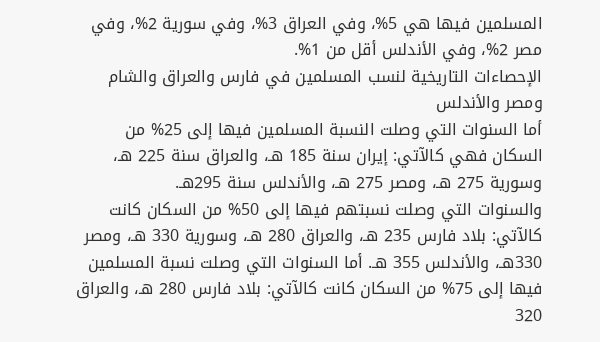المسلمين فيها هي 5%، وفي العراق 3%، وفي سورية 2%، وفي مصر 2%، وفي الأندلس أقل من 1%.
الإحصاءات التاريخية لنسب المسلمين في فارس والعراق والشام ومصر والأندلس
أما السنوات التي وصلت النسبة المسلمين فيها إلى 25% من السكان فهي كالآتي: إيران سنة 185 هـ، والعراق سنة 225 هـ، وسورية 275 هـ، ومصر 275 هـ، والأندلس سنة 295هـ.
والسنوات التي وصلت نسبتهم فيها إلى 50% من السكان كانت كالآتي: بلاد فارس 235 هـ، والعراق 280 هـ، وسورية 330 هـ، ومصر 330هـ، والأندلس 355 هـ. أما السنوات التي وصلت نسبة المسلمين فيها إلى 75% من السكان كانت كالآتي: بلاد فارس 280 هـ، والعراق 320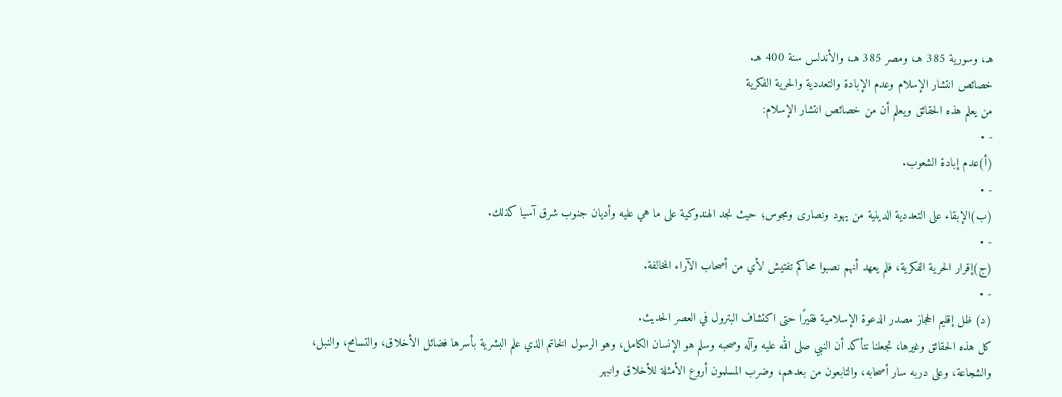هـ، وسورية 385 هـ، ومصر 385 هـ، والأندلس سنة 400 هـ.
خصائص انتشار الإسلام وعدم الإبادة والتعددية والحرية الفكرية
من يعلم هذه الحقائق ويعلم أن من خصائص انتشار الإسلام:
- •
(أ)عدم إبادة الشعوب.
- •
(ب)الإبقاء على التعددية الدينية من يهود ونصارى ومجوس؛ حيث نجد الهندوكية على ما هي عليه وأديان جنوب شرق آسيا كذلك.
- •
(ج)إقرار الحرية الفكرية، فلم يعهد أنهم نصبوا محاكم تفتيش لأي من أصحاب الآراء المخالفة.
- •
(د) ظل إقليم الحجاز مصدر الدعوة الإسلامية فقيرًا حتى اكتشاف البترول في العصر الحديث.
كل هذه الحقائق وغيرها، تجعلنا نتأكد أن النبي صلى الله عليه وآله وصحبه وسلم هو الإنسان الكامل، وهو الرسول الخاتم الذي علم البشرية بأسرها فضائل الأخلاق، والتسامح، والنبل، والشجاعة، وعلى دربه سار أصحابه، والتابعون من بعدهم، وضرب المسلمون أروع الأمثلة للأخلاق وانبهر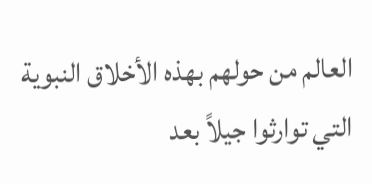العالم من حولهم بهذه الأخلاق النبوية التي توارثوا جيلاً بعد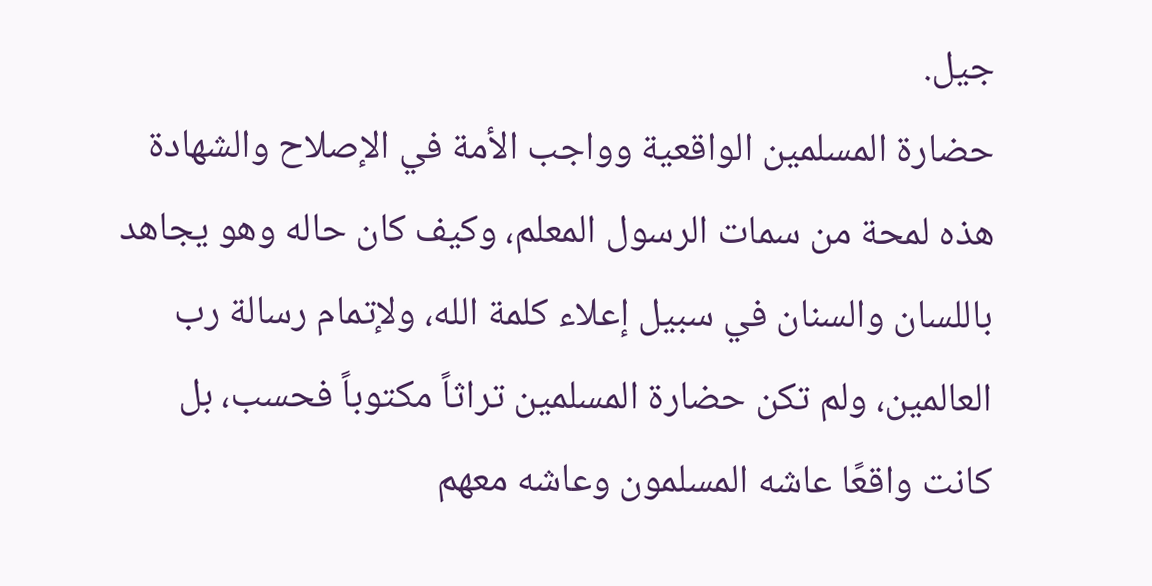جيل.
حضارة المسلمين الواقعية وواجب الأمة في الإصلاح والشهادة
هذه لمحة من سمات الرسول المعلم، وكيف كان حاله وهو يجاهد باللسان والسنان في سبيل إعلاء كلمة الله، ولإتمام رسالة رب العالمين، ولم تكن حضارة المسلمين تراثاً مكتوباً فحسب، بل كانت واقعًا عاشه المسلمون وعاشه معهم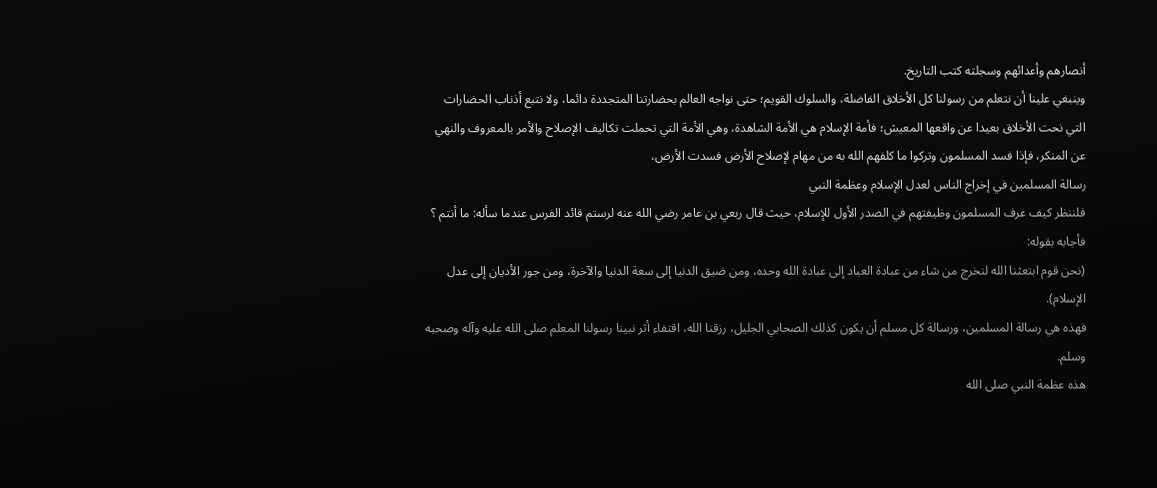أنصارهم وأعدائهم وسجلته كتب التاريخ.
وينبغي علينا أن نتعلم من رسولنا كل الأخلاق الفاضلة، والسلوك القويم؛ حتى نواجه العالم بحضارتنا المتجددة دائما، ولا نتبع أذناب الحضارات التي نحت الأخلاق بعيدا عن واقعها المعيش؛ فأمة الإسلام هي الأمة الشاهدة، وهي الأمة التي تحملت تكاليف الإصلاح والأمر بالمعروف والنهي عن المنكر، فإذا فسد المسلمون وتركوا ما كلفهم الله به من مهام لإصلاح الأرض فسدت الأرض،
رسالة المسلمين في إخراج الناس لعدل الإسلام وعظمة النبي
فلننظر كيف عرف المسلمون وظيفتهم في الصدر الأول للإسلام، حيث قال ربعي بن عامر رضي الله عنه لرستم قائد الفرس عندما سأله: ما أنتم ؟ فأجابه بقوله:
(نحن قوم ابتعثنا الله لنخرج من شاء من عبادة العباد إلى عبادة الله وحده، ومن ضيق الدنيا إلى سعة الدنيا والآخرة، ومن جور الأديان إلى عدل الإسلام).
فهذه هي رسالة المسلمين، ورسالة كل مسلم أن يكون كذلك الصحابي الجليل، رزقنا الله، اقتفاء أثر نبينا رسولنا المعلم صلى الله عليه وآله وصحبه وسلم.
هذه عظمة النبي صلى الله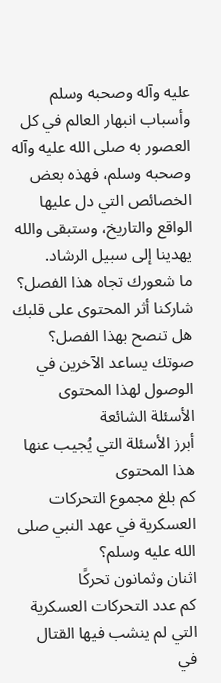عليه وآله وصحبه وسلم وأسباب انبهار العالم في كل العصور به صلى الله عليه وآله وصحبه وسلم، فهذه بعض الخصائص التي دل عليها الواقع والتاريخ، وستبقى والله يهدينا إلى سبيل الرشاد.
ما شعورك تجاه هذا الفصل؟
شاركنا أثر المحتوى على قلبك
هل تنصح بهذا الفصل؟
صوتك يساعد الآخرين في الوصول لهذا المحتوى
الأسئلة الشائعة
أبرز الأسئلة التي يُجيب عنها هذا المحتوى
كم بلغ مجموع التحركات العسكرية في عهد النبي صلى الله عليه وسلم؟
اثنان وثمانون تحركًا
كم عدد التحركات العسكرية التي لم ينشب فيها القتال في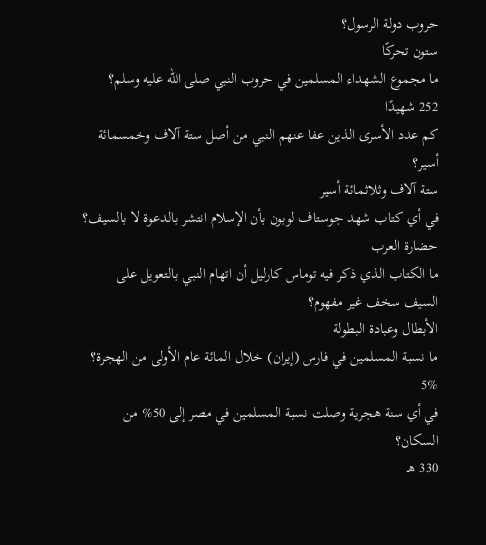حروب دولة الرسول؟
ستون تحركًا
ما مجموع الشهداء المسلمين في حروب النبي صلى الله عليه وسلم؟
252 شهيدًا
كم عدد الأسرى الذين عفا عنهم النبي من أصل ستة آلاف وخمسمائة أسير؟
ستة آلاف وثلاثمائة أسير
في أي كتاب شهد جوستاف لوبون بأن الإسلام انتشر بالدعوة لا بالسيف؟
حضارة العرب
ما الكتاب الذي ذكر فيه توماس كارليل أن اتهام النبي بالتعويل على السيف سخف غير مفهوم؟
الأبطال وعبادة البطولة
ما نسبة المسلمين في فارس (إيران) خلال المائة عام الأولى من الهجرة؟
5%
في أي سنة هجرية وصلت نسبة المسلمين في مصر إلى 50% من السكان؟
330 هـ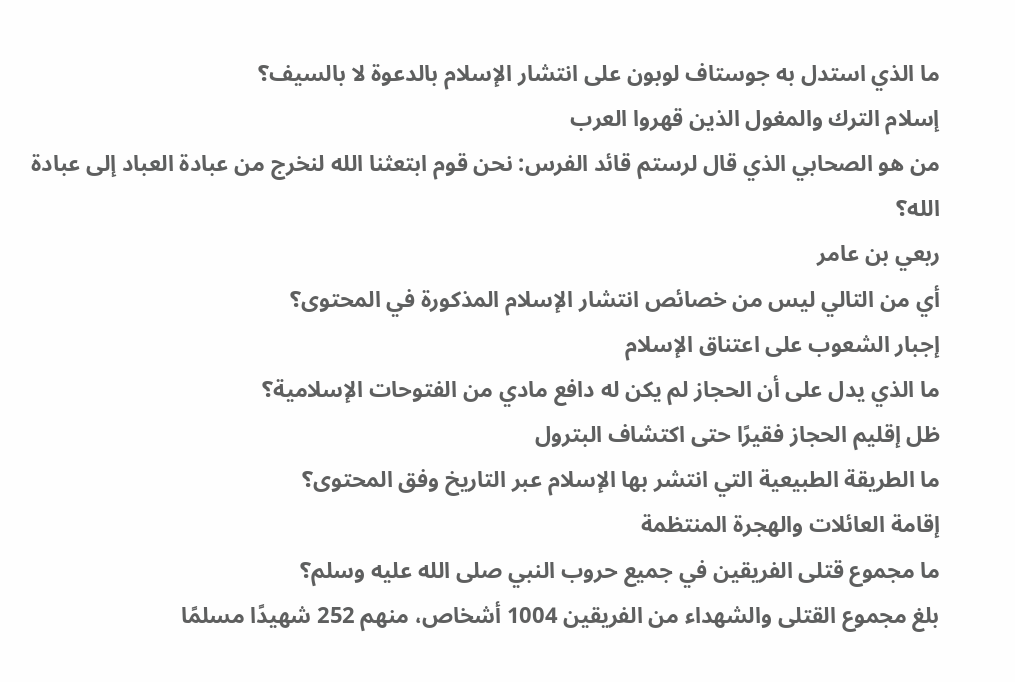ما الذي استدل به جوستاف لوبون على انتشار الإسلام بالدعوة لا بالسيف؟
إسلام الترك والمغول الذين قهروا العرب
من هو الصحابي الذي قال لرستم قائد الفرس: نحن قوم ابتعثنا الله لنخرج من عبادة العباد إلى عبادة الله؟
ربعي بن عامر
أي من التالي ليس من خصائص انتشار الإسلام المذكورة في المحتوى؟
إجبار الشعوب على اعتناق الإسلام
ما الذي يدل على أن الحجاز لم يكن له دافع مادي من الفتوحات الإسلامية؟
ظل إقليم الحجاز فقيرًا حتى اكتشاف البترول
ما الطريقة الطبيعية التي انتشر بها الإسلام عبر التاريخ وفق المحتوى؟
إقامة العائلات والهجرة المنتظمة
ما مجموع قتلى الفريقين في جميع حروب النبي صلى الله عليه وسلم؟
بلغ مجموع القتلى والشهداء من الفريقين 1004 أشخاص، منهم 252 شهيدًا مسلمًا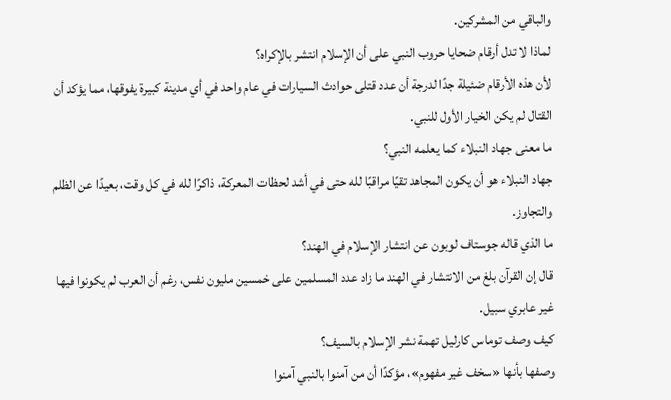والباقي من المشركين.
لماذا لا تدل أرقام ضحايا حروب النبي على أن الإسلام انتشر بالإكراه؟
لأن هذه الأرقام ضئيلة جدًا لدرجة أن عدد قتلى حوادث السيارات في عام واحد في أي مدينة كبيرة يفوقها، مما يؤكد أن القتال لم يكن الخيار الأول للنبي.
ما معنى جهاد النبلاء كما يعلمه النبي؟
جهاد النبلاء هو أن يكون المجاهد تقيًا مراقبًا لله حتى في أشد لحظات المعركة، ذاكرًا لله في كل وقت، بعيدًا عن الظلم والتجاوز.
ما الذي قاله جوستاف لوبون عن انتشار الإسلام في الهند؟
قال إن القرآن بلغ من الانتشار في الهند ما زاد عدد المسلمين على خمسين مليون نفس، رغم أن العرب لم يكونوا فيها غير عابري سبيل.
كيف وصف توماس كارليل تهمة نشر الإسلام بالسيف؟
وصفها بأنها «سخف غير مفهوم»، مؤكدًا أن من آمنوا بالنبي آمنوا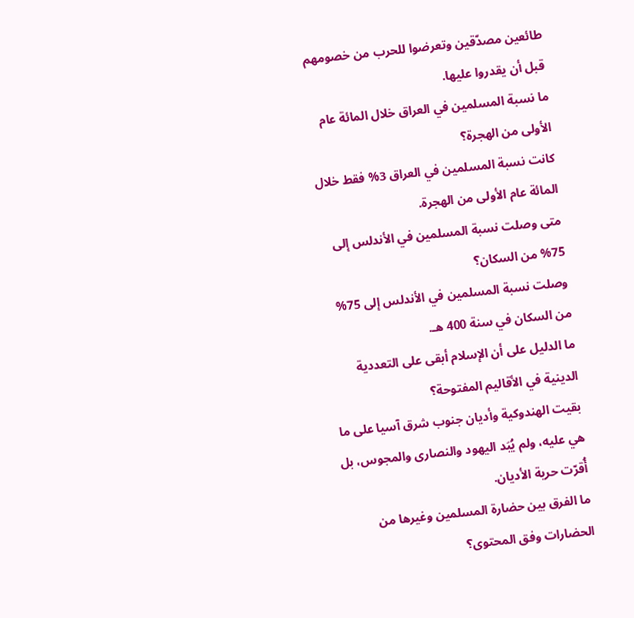طائعين مصدّقين وتعرضوا للحرب من خصومهم قبل أن يقدروا عليها.
ما نسبة المسلمين في العراق خلال المائة عام الأولى من الهجرة؟
كانت نسبة المسلمين في العراق 3% فقط خلال المائة عام الأولى من الهجرة.
متى وصلت نسبة المسلمين في الأندلس إلى 75% من السكان؟
وصلت نسبة المسلمين في الأندلس إلى 75% من السكان في سنة 400 هـ.
ما الدليل على أن الإسلام أبقى على التعددية الدينية في الأقاليم المفتوحة؟
بقيت الهندوكية وأديان جنوب شرق آسيا على ما هي عليه، ولم يُبَد اليهود والنصارى والمجوس، بل أُقرّت حرية الأديان.
ما الفرق بين حضارة المسلمين وغيرها من الحضارات وفق المحتوى؟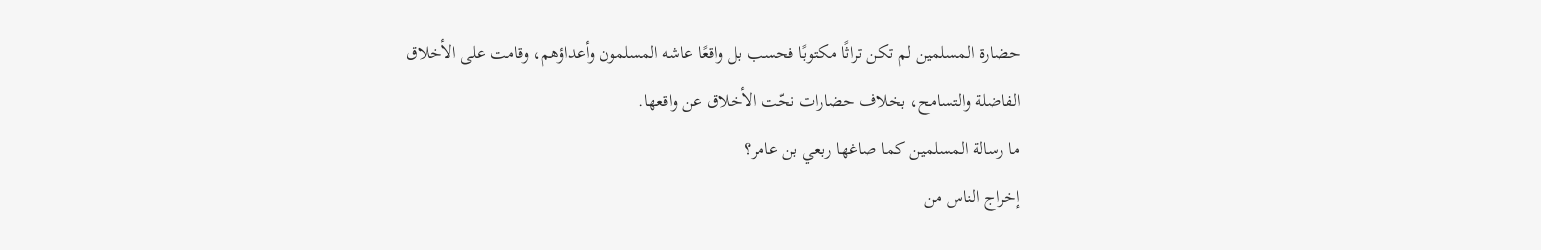حضارة المسلمين لم تكن تراثًا مكتوبًا فحسب بل واقعًا عاشه المسلمون وأعداؤهم، وقامت على الأخلاق الفاضلة والتسامح، بخلاف حضارات نحّت الأخلاق عن واقعها.
ما رسالة المسلمين كما صاغها ربعي بن عامر؟
إخراج الناس من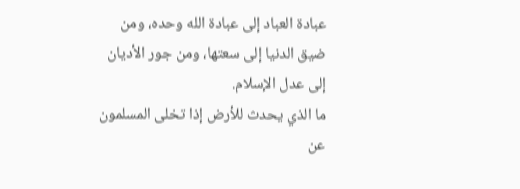عبادة العباد إلى عبادة الله وحده، ومن ضيق الدنيا إلى سعتها، ومن جور الأديان إلى عدل الإسلام.
ما الذي يحدث للأرض إذا تخلى المسلمون عن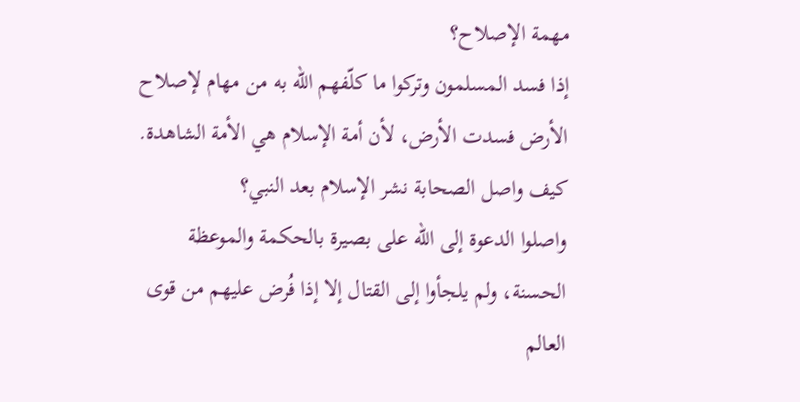مهمة الإصلاح؟
إذا فسد المسلمون وتركوا ما كلّفهم الله به من مهام لإصلاح الأرض فسدت الأرض، لأن أمة الإسلام هي الأمة الشاهدة.
كيف واصل الصحابة نشر الإسلام بعد النبي؟
واصلوا الدعوة إلى الله على بصيرة بالحكمة والموعظة الحسنة، ولم يلجأوا إلى القتال إلا إذا فُرض عليهم من قوى العالم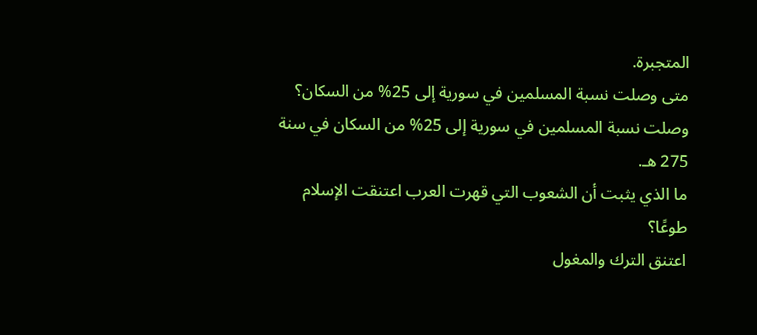المتجبرة.
متى وصلت نسبة المسلمين في سورية إلى 25% من السكان؟
وصلت نسبة المسلمين في سورية إلى 25% من السكان في سنة 275 هـ.
ما الذي يثبت أن الشعوب التي قهرت العرب اعتنقت الإسلام طوعًا؟
اعتنق الترك والمغول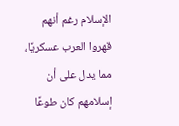الإسلام رغم أنهم قهروا العرب عسكريًا، مما يدل على أن إسلامهم كان طوعًا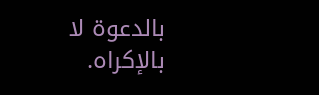بالدعوة لا بالإكراه.